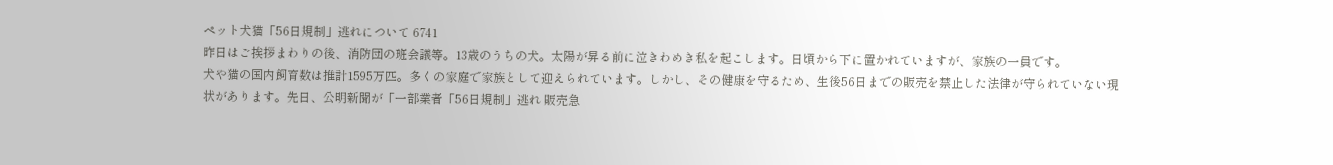ペット犬猫「56日規制」逃れについて 6741
昨日はご挨拶まわりの後、消防団の班会議等。13歳のうちの犬。太陽が昇る前に泣きわめき私を起こします。日頃から下に置かれていますが、家族の一員です。
犬や猫の国内飼育数は推計1595万匹。多くの家庭で家族として迎えられています。しかし、その健康を守るため、生後56日までの販売を禁止した法律が守られていない現状があります。先日、公明新聞が「一部業者「56日規制」逃れ 販売急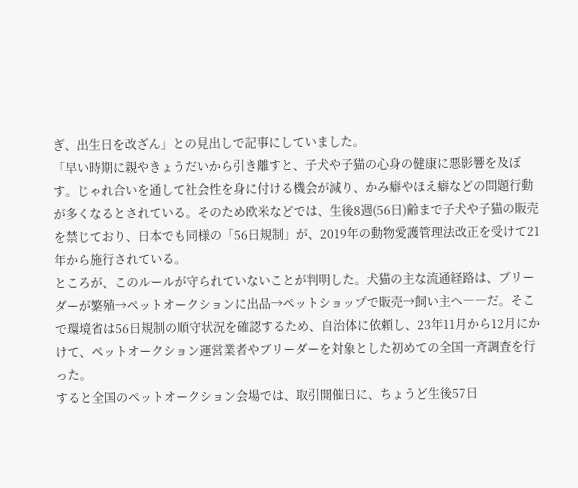ぎ、出生日を改ざん」との見出しで記事にしていました。
「早い時期に親やきょうだいから引き離すと、子犬や子猫の心身の健康に悪影響を及ぼす。じゃれ合いを通して社会性を身に付ける機会が減り、かみ癖やほえ癖などの問題行動が多くなるとされている。そのため欧米などでは、生後8週(56日)齢まで子犬や子猫の販売を禁じており、日本でも同様の「56日規制」が、2019年の動物愛護管理法改正を受けて21年から施行されている。
ところが、このルールが守られていないことが判明した。犬猫の主な流通経路は、ブリーダーが繁殖→ペットオークションに出品→ペットショップで販売→飼い主へ――だ。そこで環境省は56日規制の順守状況を確認するため、自治体に依頼し、23年11月から12月にかけて、ペットオークション運営業者やブリーダーを対象とした初めての全国一斉調査を行った。
すると全国のペットオークション会場では、取引開催日に、ちょうど生後57日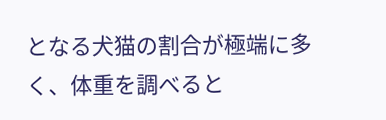となる犬猫の割合が極端に多く、体重を調べると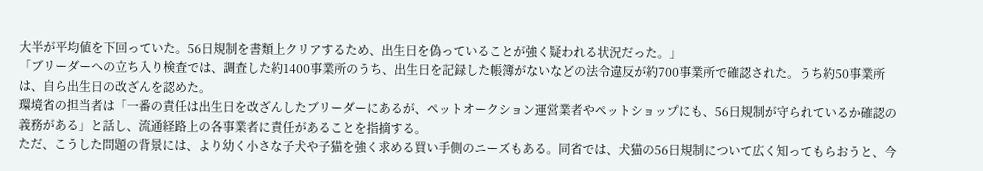大半が平均値を下回っていた。56日規制を書類上クリアするため、出生日を偽っていることが強く疑われる状況だった。」
「ブリーダーへの立ち入り検査では、調査した約1400事業所のうち、出生日を記録した帳簿がないなどの法令違反が約700事業所で確認された。うち約50事業所は、自ら出生日の改ざんを認めた。
環境省の担当者は「一番の責任は出生日を改ざんしたブリーダーにあるが、ペットオークション運営業者やペットショップにも、56日規制が守られているか確認の義務がある」と話し、流通経路上の各事業者に責任があることを指摘する。
ただ、こうした問題の背景には、より幼く小さな子犬や子猫を強く求める買い手側のニーズもある。同省では、犬猫の56日規制について広く知ってもらおうと、今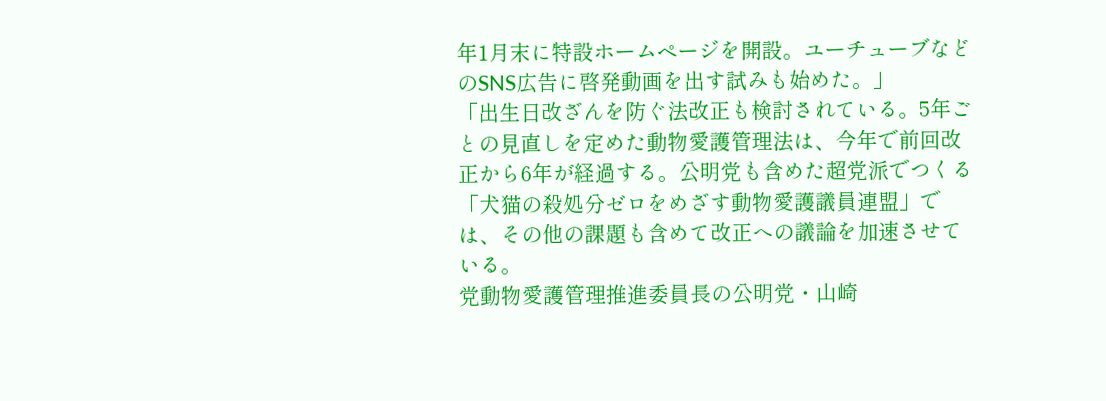年1月末に特設ホームページを開設。ユーチューブなどのSNS広告に啓発動画を出す試みも始めた。」
「出生日改ざんを防ぐ法改正も検討されている。5年ごとの見直しを定めた動物愛護管理法は、今年で前回改正から6年が経過する。公明党も含めた超党派でつくる「犬猫の殺処分ゼロをめざす動物愛護議員連盟」では、その他の課題も含めて改正への議論を加速させている。
党動物愛護管理推進委員長の公明党・山崎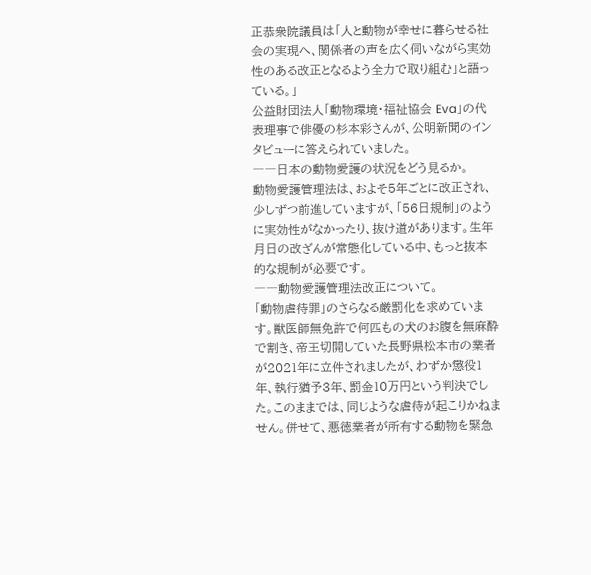正恭衆院議員は「人と動物が幸せに暮らせる社会の実現へ、関係者の声を広く伺いながら実効性のある改正となるよう全力で取り組む」と語っている。」
公益財団法人「動物環境・福祉協会 Eva」の代表理事で俳優の杉本彩さんが、公明新聞のインタビューに答えられていました。
――日本の動物愛護の状況をどう見るか。
動物愛護管理法は、およそ5年ごとに改正され、少しずつ前進していますが、「56日規制」のように実効性がなかったり、抜け道があります。生年月日の改ざんが常態化している中、もっと抜本的な規制が必要です。
――動物愛護管理法改正について。
「動物虐待罪」のさらなる厳罰化を求めています。獣医師無免許で何匹もの犬のお腹を無麻酔で割き、帝王切開していた長野県松本市の業者が2021年に立件されましたが、わずか懲役1年、執行猶予3年、罰金10万円という判決でした。このままでは、同じような虐待が起こりかねません。併せて、悪徳業者が所有する動物を緊急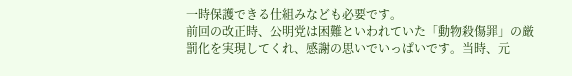一時保護できる仕組みなども必要です。
前回の改正時、公明党は困難といわれていた「動物殺傷罪」の厳罰化を実現してくれ、感謝の思いでいっぱいです。当時、元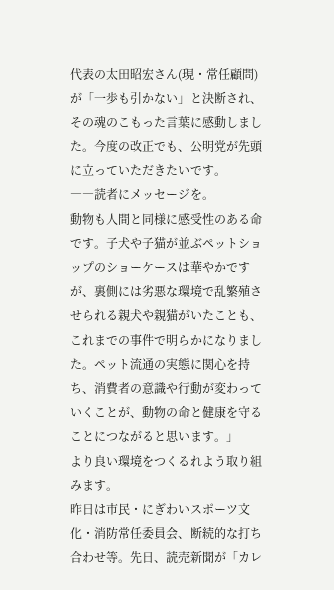代表の太田昭宏さん(現・常任顧問)が「一歩も引かない」と決断され、その魂のこもった言葉に感動しました。今度の改正でも、公明党が先頭に立っていただきたいです。
――読者にメッセージを。
動物も人間と同様に感受性のある命です。子犬や子猫が並ぶペットショップのショーケースは華やかですが、裏側には劣悪な環境で乱繁殖させられる親犬や親猫がいたことも、これまでの事件で明らかになりました。ペット流通の実態に関心を持ち、消費者の意識や行動が変わっていくことが、動物の命と健康を守ることにつながると思います。」
より良い環境をつくるれよう取り組みます。
昨日は市民・にぎわいスポーツ文化・消防常任委員会、断続的な打ち合わせ等。先日、読売新聞が「カレ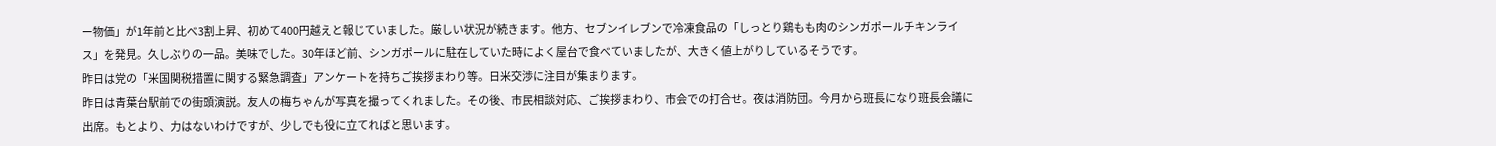ー物価」が1年前と比べ3割上昇、初めて400円越えと報じていました。厳しい状況が続きます。他方、セブンイレブンで冷凍食品の「しっとり鶏もも肉のシンガポールチキンライス」を発見。久しぶりの一品。美味でした。30年ほど前、シンガポールに駐在していた時によく屋台で食べていましたが、大きく値上がりしているそうです。
昨日は党の「米国関税措置に関する緊急調査」アンケートを持ちご挨拶まわり等。日米交渉に注目が集まります。
昨日は青葉台駅前での街頭演説。友人の梅ちゃんが写真を撮ってくれました。その後、市民相談対応、ご挨拶まわり、市会での打合せ。夜は消防団。今月から班長になり班長会議に出席。もとより、力はないわけですが、少しでも役に立てればと思います。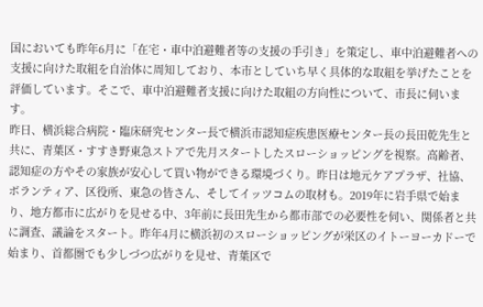国においても昨年6月に「在宅・車中泊避難者等の支援の手引き」を策定し、車中泊避難者への支援に向けた取組を自治体に周知しており、本市としていち早く具体的な取組を挙げたことを評価しています。そこで、車中泊避難者支援に向けた取組の方向性について、市長に伺います。
昨日、横浜総合病院・臨床研究センター長で横浜市認知症疾患医療センター長の長田乾先生と共に、青葉区・すすき野東急ストアで先月スタートしたスローショッピングを視察。高齢者、認知症の方やその家族が安心して買い物ができる環境づくり。昨日は地元ケアプラザ、社協、ボランティア、区役所、東急の皆さん、そしてイッツコムの取材も。2019年に岩手県で始まり、地方都市に広がりを見せる中、3年前に長田先生から都市部での必要性を伺い、関係者と共に調査、議論をスタート。昨年4月に横浜初のスローショッピングが栄区のイトーヨーカドーで始まり、首都圏でも少しづつ広がりを見せ、青葉区で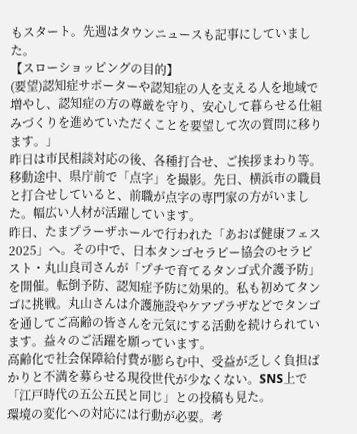もスタート。先週はタウンニュースも記事にしていました。
【スローショッピングの目的】
(要望)認知症サポーターや認知症の人を支える人を地域で増やし、認知症の方の尊厳を守り、安心して暮らせる仕組みづくりを進めていただくことを要望して次の質問に移ります。」
昨日は市民相談対応の後、各種打合せ、ご挨拶まわり等。移動途中、県庁前で「点字」を撮影。先日、横浜市の職員と打合せしていると、前職が点字の専門家の方がいました。幅広い人材が活躍しています。
昨日、たまプラーザホールで行われた「あおば健康フェス2025」へ。その中で、日本タンゴセラピー協会のセラピスト・丸山良司さんが「プチで育てるタンゴ式介護予防」を開催。転倒予防、認知症予防に効果的。私も初めてタンゴに挑戦。丸山さんは介護施設やケアプラザなどでタンゴを通してご高齢の皆さんを元気にする活動を続けられています。益々のご活躍を願っています。
高齢化で社会保障給付費が膨らむ中、受益が乏しく負担ばかりと不満を募らせる現役世代が少なくない。SNS上で「江戸時代の五公五民と同じ」との投稿も見た。
環境の変化への対応には行動が必要。考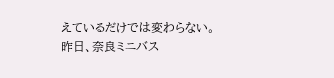えているだけでは変わらない。
昨日、奈良ミニバス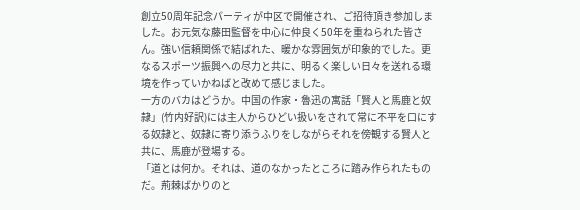創立50周年記念パーティが中区で開催され、ご招待頂き参加しました。お元気な藤田監督を中心に仲良く50年を重ねられた皆さん。強い信頼関係で結ばれた、暖かな雰囲気が印象的でした。更なるスポーツ振興への尽力と共に、明るく楽しい日々を送れる環境を作っていかねばと改めて感じました。
一方のバカはどうか。中国の作家・魯迅の寓話「賢人と馬鹿と奴隷」(竹内好訳)には主人からひどい扱いをされて常に不平を口にする奴隷と、奴隷に寄り添うふりをしながらそれを傍観する賢人と共に、馬鹿が登場する。
「道とは何か。それは、道のなかったところに踏み作られたものだ。荊棘ばかりのと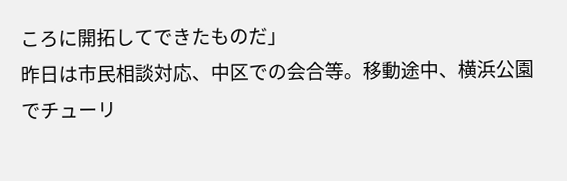ころに開拓してできたものだ」
昨日は市民相談対応、中区での会合等。移動途中、横浜公園でチューリ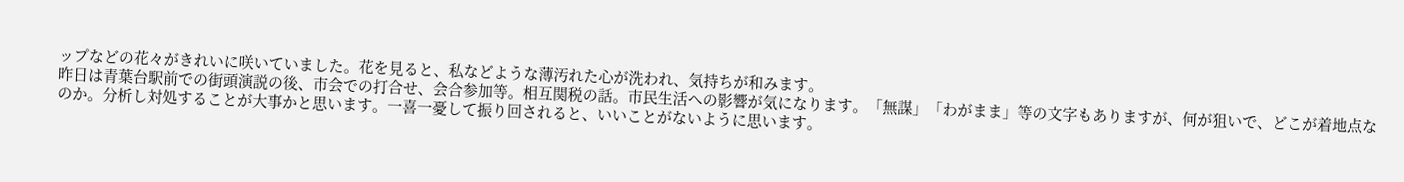ップなどの花々がきれいに咲いていました。花を見ると、私などような薄汚れた心が洗われ、気持ちが和みます。
昨日は青葉台駅前での街頭演説の後、市会での打合せ、会合参加等。相互関税の話。市民生活への影響が気になります。「無謀」「わがまま」等の文字もありますが、何が狙いで、どこが着地点なのか。分析し対処することが大事かと思います。一喜一憂して振り回されると、いいことがないように思います。